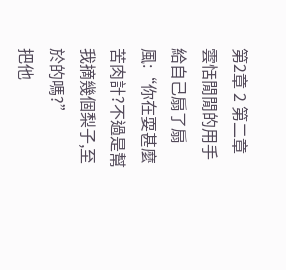第2章 2 第二章
雲恬閒閒的用手給自己扇了扇風:“你在耍甚麼苦肉計?不過是幫我摘幾個梨子,至於的嗎?”
把他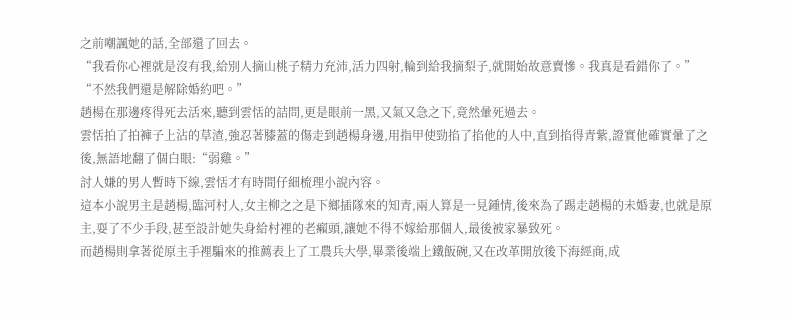之前嘲諷她的話,全部還了回去。
“我看你心裡就是沒有我,給別人摘山桃子精力充沛,活力四射,輪到給我摘梨子,就開始故意賣慘。我真是看錯你了。”
“不然我們還是解除婚約吧。”
趙楊在那邊疼得死去活來,聽到雲恬的詰問,更是眼前一黑,又氣又急之下,竟然暈死過去。
雲恬拍了拍褲子上沾的草渣,強忍著膝蓋的傷走到趙楊身邊,用指甲使勁掐了掐他的人中,直到掐得青紫,證實他確實暈了之後,無語地翻了個白眼:“弱雞。”
討人嫌的男人暫時下線,雲恬才有時間仔細梳理小說內容。
這本小說男主是趙楊,臨河村人,女主柳之之是下鄉插隊來的知青,兩人算是一見鍾情,後來為了踢走趙楊的未婚妻,也就是原主,耍了不少手段,甚至設計她失身給村裡的老癩頭,讓她不得不嫁給那個人,最後被家暴致死。
而趙楊則拿著從原主手裡騙來的推薦表上了工農兵大學,畢業後端上鐵飯碗,又在改革開放後下海經商,成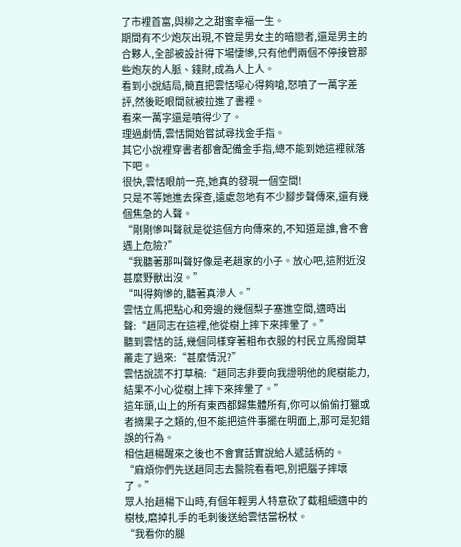了市裡首富,與柳之之甜蜜幸福一生。
期間有不少炮灰出現,不管是男女主的暗戀者,還是男主的合夥人,全部被設計得下場悽慘,只有他們兩個不停接管那些炮灰的人脈、錢財,成為人上人。
看到小說結局,簡直把雲恬噁心得夠嗆,怒噴了一萬字差評,然後眨眼間就被拉進了書裡。
看來一萬字還是噴得少了。
理過劇情,雲恬開始嘗試尋找金手指。
其它小說裡穿書者都會配備金手指,總不能到她這裡就落下吧。
很快,雲恬眼前一亮,她真的發現一個空間!
只是不等她進去探查,遠處忽地有不少腳步聲傳來,還有幾個焦急的人聲。
“剛剛慘叫聲就是從這個方向傳來的,不知道是誰,會不會遇上危險?”
“我聽著那叫聲好像是老趙家的小子。放心吧,這附近沒甚麼野獸出沒。”
“叫得夠慘的,聽著真滲人。”
雲恬立馬把點心和旁邊的幾個梨子塞進空間,適時出聲:“趙同志在這裡,他從樹上摔下來摔暈了。”
聽到雲恬的話,幾個同樣穿著粗布衣服的村民立馬撥開草叢走了過來:“甚麼情況?”
雲恬說謊不打草稿:“趙同志非要向我證明他的爬樹能力,結果不小心從樹上摔下來摔暈了。”
這年頭,山上的所有東西都歸集體所有,你可以偷偷打獵或者摘果子之類的,但不能把這件事擺在明面上,那可是犯錯誤的行為。
相信趙楊醒來之後也不會實話實說給人遞話柄的。
“麻煩你們先送趙同志去醫院看看吧,別把腦子摔壞了。”
眾人抬趙楊下山時,有個年輕男人特意砍了截粗細適中的樹枝,磨掉扎手的毛刺後送給雲恬當柺杖。
“我看你的腿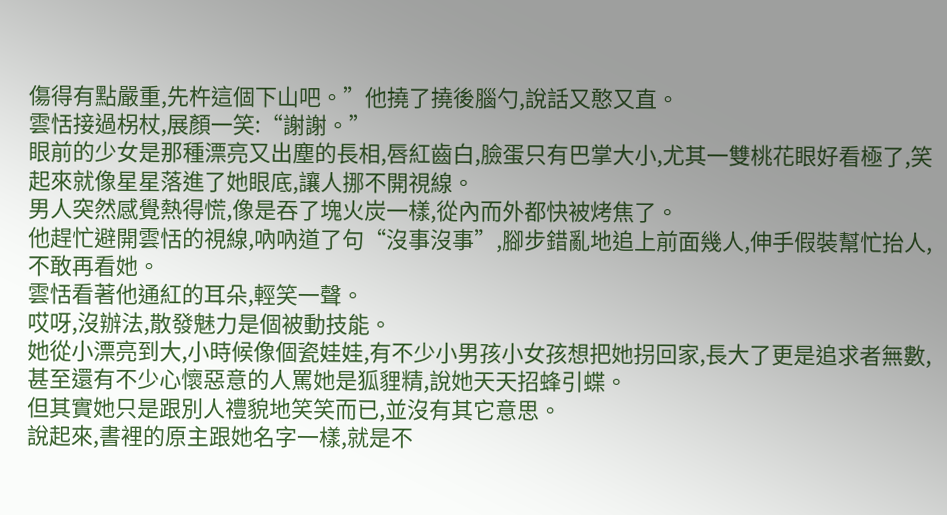傷得有點嚴重,先杵這個下山吧。”他撓了撓後腦勺,說話又憨又直。
雲恬接過柺杖,展顏一笑:“謝謝。”
眼前的少女是那種漂亮又出塵的長相,唇紅齒白,臉蛋只有巴掌大小,尤其一雙桃花眼好看極了,笑起來就像星星落進了她眼底,讓人挪不開視線。
男人突然感覺熱得慌,像是吞了塊火炭一樣,從內而外都快被烤焦了。
他趕忙避開雲恬的視線,吶吶道了句“沒事沒事”,腳步錯亂地追上前面幾人,伸手假裝幫忙抬人,不敢再看她。
雲恬看著他通紅的耳朵,輕笑一聲。
哎呀,沒辦法,散發魅力是個被動技能。
她從小漂亮到大,小時候像個瓷娃娃,有不少小男孩小女孩想把她拐回家,長大了更是追求者無數,甚至還有不少心懷惡意的人罵她是狐貍精,說她天天招蜂引蝶。
但其實她只是跟別人禮貌地笑笑而已,並沒有其它意思。
說起來,書裡的原主跟她名字一樣,就是不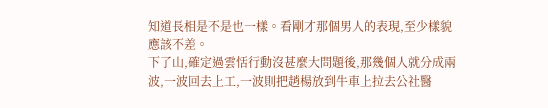知道長相是不是也一樣。看剛才那個男人的表現,至少樣貌應該不差。
下了山,確定過雲恬行動沒甚麼大問題後,那幾個人就分成兩波,一波回去上工,一波則把趙楊放到牛車上拉去公社醫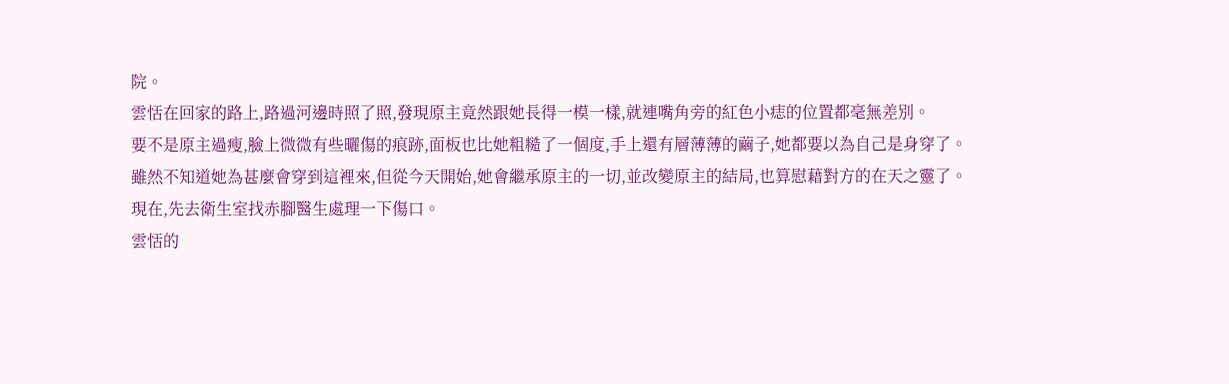院。
雲恬在回家的路上,路過河邊時照了照,發現原主竟然跟她長得一模一樣,就連嘴角旁的紅色小痣的位置都毫無差別。
要不是原主過瘦,臉上微微有些曬傷的痕跡,面板也比她粗糙了一個度,手上還有層薄薄的繭子,她都要以為自己是身穿了。
雖然不知道她為甚麼會穿到這裡來,但從今天開始,她會繼承原主的一切,並改變原主的結局,也算慰藉對方的在天之靈了。
現在,先去衛生室找赤腳醫生處理一下傷口。
雲恬的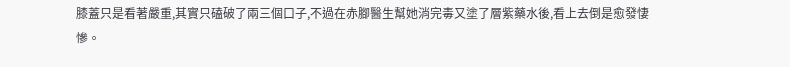膝蓋只是看著嚴重,其實只磕破了兩三個口子,不過在赤腳醫生幫她消完毒又塗了層紫藥水後,看上去倒是愈發悽慘。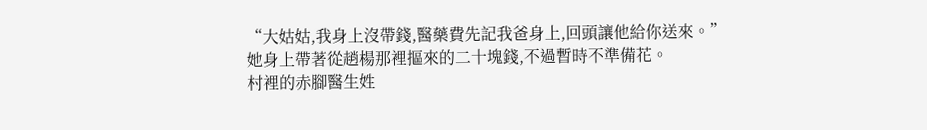“大姑姑,我身上沒帶錢,醫藥費先記我爸身上,回頭讓他給你送來。”
她身上帶著從趙楊那裡摳來的二十塊錢,不過暫時不準備花。
村裡的赤腳醫生姓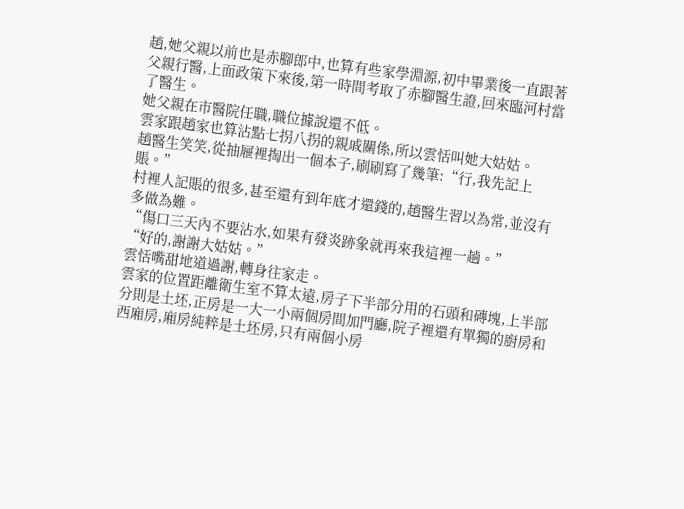趙,她父親以前也是赤腳郎中,也算有些家學淵源,初中畢業後一直跟著父親行醫,上面政策下來後,第一時間考取了赤腳醫生證,回來臨河村當了醫生。
她父親在市醫院任職,職位據說還不低。
雲家跟趙家也算沾點七拐八拐的親戚關係,所以雲恬叫她大姑姑。
趙醫生笑笑,從抽屜裡掏出一個本子,刷刷寫了幾筆:“行,我先記上賬。”
村裡人記賬的很多,甚至還有到年底才還錢的,趙醫生習以為常,並沒有多做為難。
“傷口三天內不要沾水,如果有發炎跡象就再來我這裡一趟。”
“好的,謝謝大姑姑。”
雲恬嘴甜地道過謝,轉身往家走。
雲家的位置距離衛生室不算太遠,房子下半部分用的石頭和磚塊,上半部分則是土坯,正房是一大一小兩個房間加門廳,院子裡還有單獨的廚房和西廂房,廂房純粹是土坯房,只有兩個小房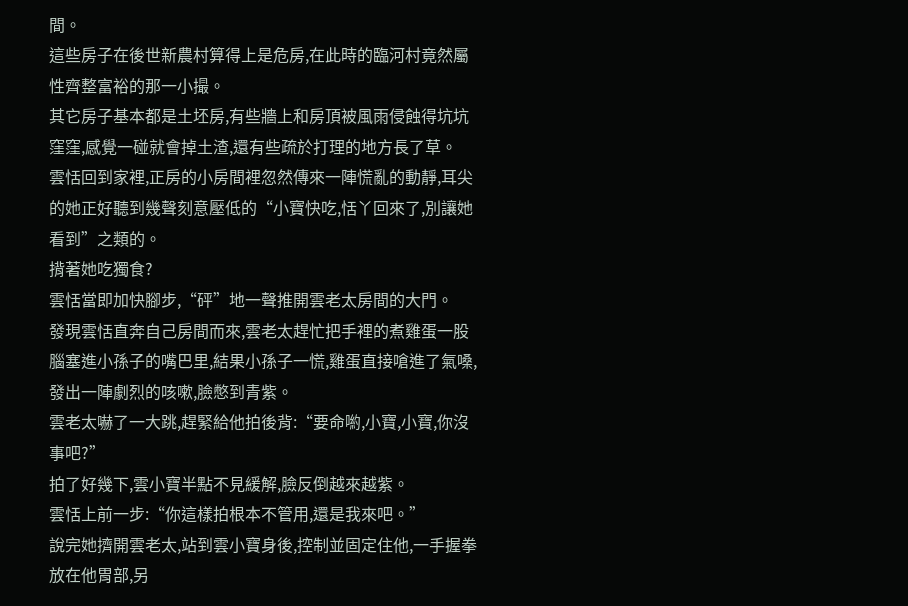間。
這些房子在後世新農村算得上是危房,在此時的臨河村竟然屬性齊整富裕的那一小撮。
其它房子基本都是土坯房,有些牆上和房頂被風雨侵蝕得坑坑窪窪,感覺一碰就會掉土渣,還有些疏於打理的地方長了草。
雲恬回到家裡,正房的小房間裡忽然傳來一陣慌亂的動靜,耳尖的她正好聽到幾聲刻意壓低的“小寶快吃,恬丫回來了,別讓她看到”之類的。
揹著她吃獨食?
雲恬當即加快腳步,“砰”地一聲推開雲老太房間的大門。
發現雲恬直奔自己房間而來,雲老太趕忙把手裡的煮雞蛋一股腦塞進小孫子的嘴巴里,結果小孫子一慌,雞蛋直接嗆進了氣嗓,發出一陣劇烈的咳嗽,臉憋到青紫。
雲老太嚇了一大跳,趕緊給他拍後背:“要命喲,小寶,小寶,你沒事吧?”
拍了好幾下,雲小寶半點不見緩解,臉反倒越來越紫。
雲恬上前一步:“你這樣拍根本不管用,還是我來吧。”
說完她擠開雲老太,站到雲小寶身後,控制並固定住他,一手握拳放在他胃部,另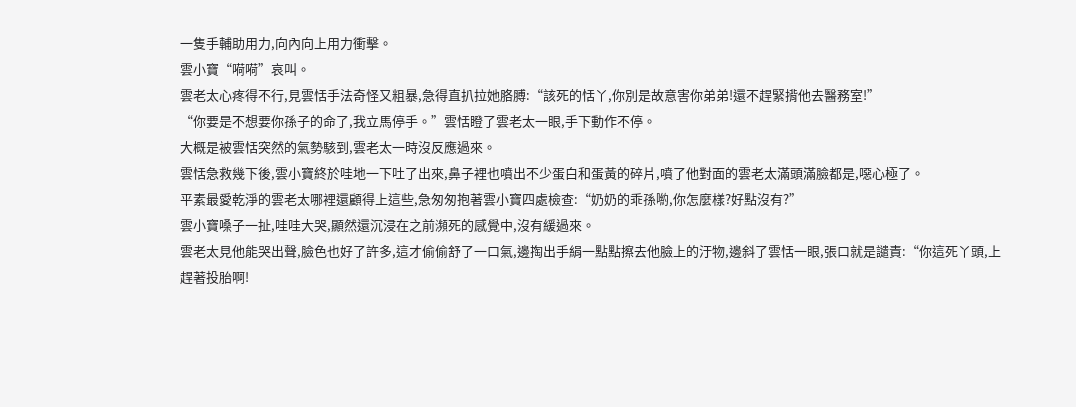一隻手輔助用力,向內向上用力衝擊。
雲小寶“嗬嗬”哀叫。
雲老太心疼得不行,見雲恬手法奇怪又粗暴,急得直扒拉她胳膊:“該死的恬丫,你別是故意害你弟弟!還不趕緊揹他去醫務室!”
“你要是不想要你孫子的命了,我立馬停手。”雲恬瞪了雲老太一眼,手下動作不停。
大概是被雲恬突然的氣勢駭到,雲老太一時沒反應過來。
雲恬急救幾下後,雲小寶終於哇地一下吐了出來,鼻子裡也噴出不少蛋白和蛋黃的碎片,噴了他對面的雲老太滿頭滿臉都是,噁心極了。
平素最愛乾淨的雲老太哪裡還顧得上這些,急匆匆抱著雲小寶四處檢查:“奶奶的乖孫喲,你怎麼樣?好點沒有?”
雲小寶嗓子一扯,哇哇大哭,顯然還沉浸在之前瀕死的感覺中,沒有緩過來。
雲老太見他能哭出聲,臉色也好了許多,這才偷偷舒了一口氣,邊掏出手絹一點點擦去他臉上的汙物,邊斜了雲恬一眼,張口就是譴責:“你這死丫頭,上趕著投胎啊!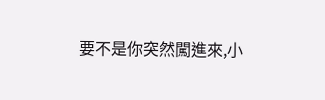要不是你突然闖進來,小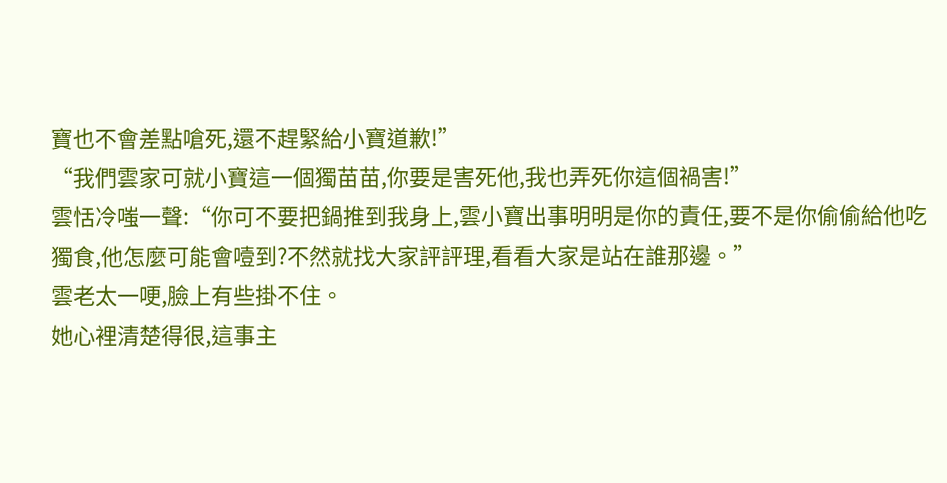寶也不會差點嗆死,還不趕緊給小寶道歉!”
“我們雲家可就小寶這一個獨苗苗,你要是害死他,我也弄死你這個禍害!”
雲恬冷嗤一聲:“你可不要把鍋推到我身上,雲小寶出事明明是你的責任,要不是你偷偷給他吃獨食,他怎麼可能會噎到?不然就找大家評評理,看看大家是站在誰那邊。”
雲老太一哽,臉上有些掛不住。
她心裡清楚得很,這事主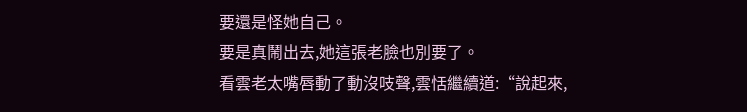要還是怪她自己。
要是真鬧出去,她這張老臉也別要了。
看雲老太嘴唇動了動沒吱聲,雲恬繼續道:“說起來,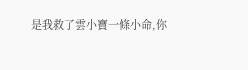是我救了雲小寶一條小命,你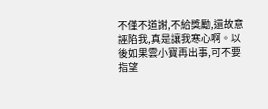不僅不道謝,不給獎勵,還故意誣陷我,真是讓我寒心啊。以後如果雲小寶再出事,可不要指望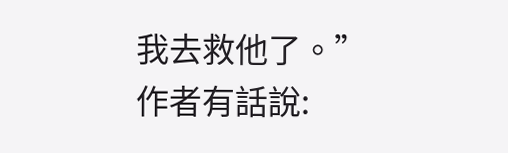我去救他了。”
作者有話說: